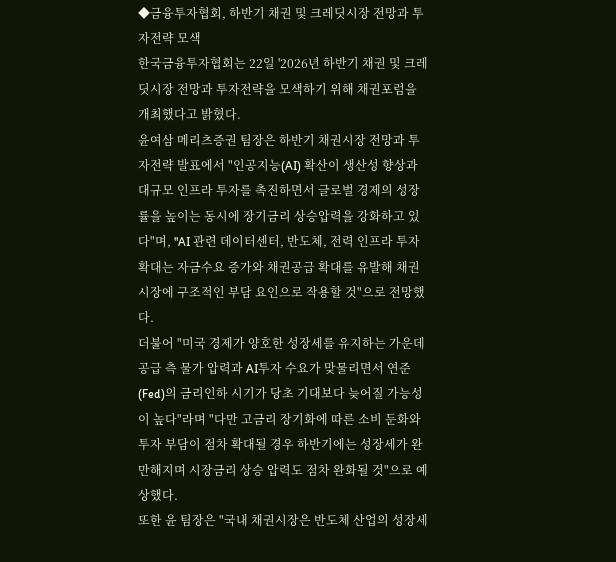◆금융투자협회, 하반기 채권 및 크레딧시장 전망과 투자전략 모색
한국금융투자협회는 22일 '2026년 하반기 채권 및 크레딧시장 전망과 투자전략을 모색하기 위해 채권포럼을 개최했다고 밝혔다.
윤여삼 메리츠증권 팀장은 하반기 채권시장 전망과 투자전략 발표에서 "인공지능(AI) 확산이 생산성 향상과 대규모 인프라 투자를 촉진하면서 글로벌 경제의 성장률을 높이는 동시에 장기금리 상승압력을 강화하고 있다"며, "AI 관련 데이터센터, 반도체, 전력 인프라 투자 확대는 자금수요 증가와 채권공급 확대를 유발해 채권시장에 구조적인 부담 요인으로 작용할 것"으로 전망했다.
더불어 "미국 경제가 양호한 성장세를 유지하는 가운데 공급 측 물가 압력과 AI투자 수요가 맞물리면서 연준(Fed)의 금리인하 시기가 당초 기대보다 늦어질 가능성이 높다"라며 "다만 고금리 장기화에 따른 소비 둔화와 투자 부담이 점차 확대될 경우 하반기에는 성장세가 완만해지며 시장금리 상승 압력도 점차 완화될 것"으로 예상했다.
또한 윤 팀장은 "국내 채권시장은 반도체 산업의 성장세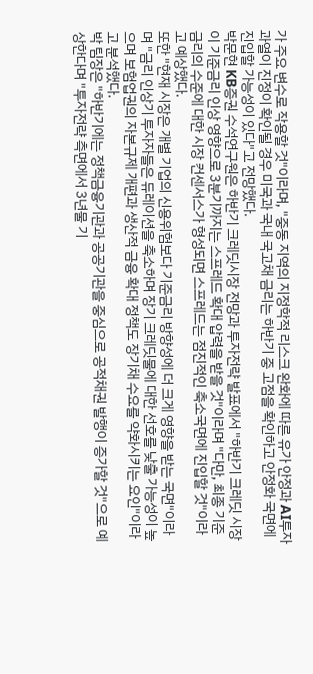가 주요 변수로 작용할 것"이라며, "중동 지역의 지정학적 리스크 완화에 따른 유가 안정과 AI투자 과열이 진정이 확인될 경우 미국과 국내 국고채 금리는 하반기 중 고점을 확인하고 안정화 국면에 진입할 가능성이 있다"고 전망했다.
박문현 KB증권 수석연구원은 하반기 크레딧시장 전망과 투자전략 발표에서 "하반기 크레딧 시장이 기준금리 인상 영향으로 3분기까지는 스프레드 확대 압력을 받을 것"이라며 "다만, 최종 기준금리의 수준에 대한 시장 컨센서스가 형성되면 스프레드는 점진적인 축소국면에 진입할 것"이라고 예상했다.
또한 "현재 시장은 개별 기업의 신용위험보다 기준금리 방향성에 더 크게 영향을 받는 국면"이라며 "금리 인상기 투자자들은 듀레이션을 축소하며 장기 크레딧물에 대한 선호를 낮출 가능성이 높으며 보험업권의 자본규제 개편과 생산적 금융 확대 정책도 장기채 수요를 약화시키는 요인"이라고 분석했다.
박 팀장은 "하반기에는 정책금융기관과 공공기관을 중심으로 공적채권 발행이 증가할 것"으로 예상한다며 "투자전략 측면에서 3년물 기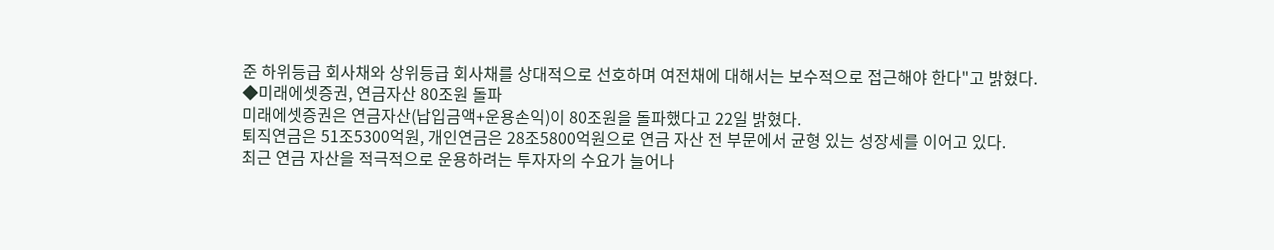준 하위등급 회사채와 상위등급 회사채를 상대적으로 선호하며 여전채에 대해서는 보수적으로 접근해야 한다"고 밝혔다.
◆미래에셋증권, 연금자산 80조원 돌파
미래에셋증권은 연금자산(납입금액+운용손익)이 80조원을 돌파했다고 22일 밝혔다.
퇴직연금은 51조5300억원, 개인연금은 28조5800억원으로 연금 자산 전 부문에서 균형 있는 성장세를 이어고 있다.
최근 연금 자산을 적극적으로 운용하려는 투자자의 수요가 늘어나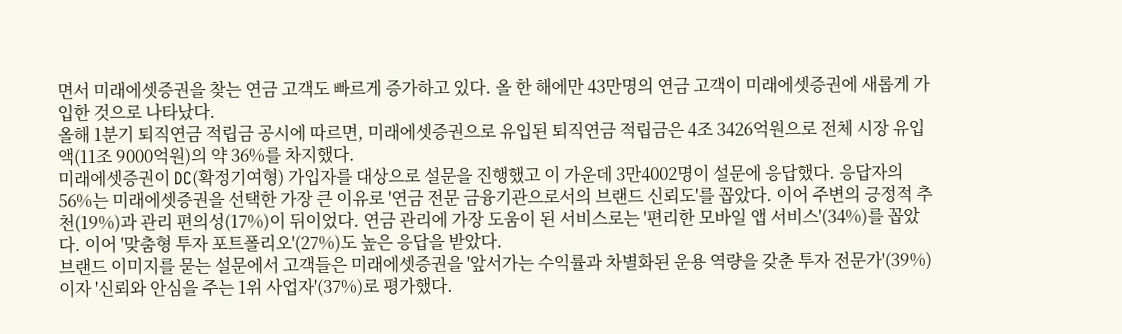면서 미래에셋증권을 찾는 연금 고객도 빠르게 증가하고 있다. 올 한 해에만 43만명의 연금 고객이 미래에셋증권에 새롭게 가입한 것으로 나타났다.
올해 1분기 퇴직연금 적립금 공시에 따르면, 미래에셋증권으로 유입된 퇴직연금 적립금은 4조 3426억원으로 전체 시장 유입액(11조 9000억원)의 약 36%를 차지했다.
미래에셋증권이 DC(확정기여형) 가입자를 대상으로 설문을 진행했고 이 가운데 3만4002명이 설문에 응답했다. 응답자의 56%는 미래에셋증권을 선택한 가장 큰 이유로 '연금 전문 금융기관으로서의 브랜드 신뢰도'를 꼽았다. 이어 주변의 긍정적 추천(19%)과 관리 편의성(17%)이 뒤이었다. 연금 관리에 가장 도움이 된 서비스로는 '편리한 모바일 앱 서비스'(34%)를 꼽았다. 이어 '맞춤형 투자 포트폴리오'(27%)도 높은 응답을 받았다.
브랜드 이미지를 묻는 설문에서 고객들은 미래에셋증권을 '앞서가는 수익률과 차별화된 운용 역량을 갖춘 투자 전문가'(39%)이자 '신뢰와 안심을 주는 1위 사업자'(37%)로 평가했다.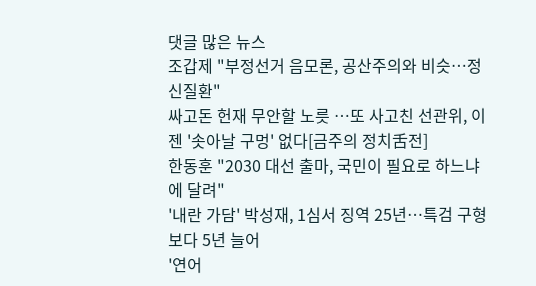댓글 많은 뉴스
조갑제 "부정선거 음모론, 공산주의와 비슷…정신질환"
싸고돈 헌재 무안할 노릇 …또 사고친 선관위, 이젠 '솟아날 구멍' 없다[금주의 정치舌전]
한동훈 "2030 대선 출마, 국민이 필요로 하느냐에 달려"
'내란 가담' 박성재, 1심서 징역 25년…특검 구형보다 5년 늘어
'연어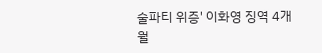술파티 위증' 이화영 징역 4개월